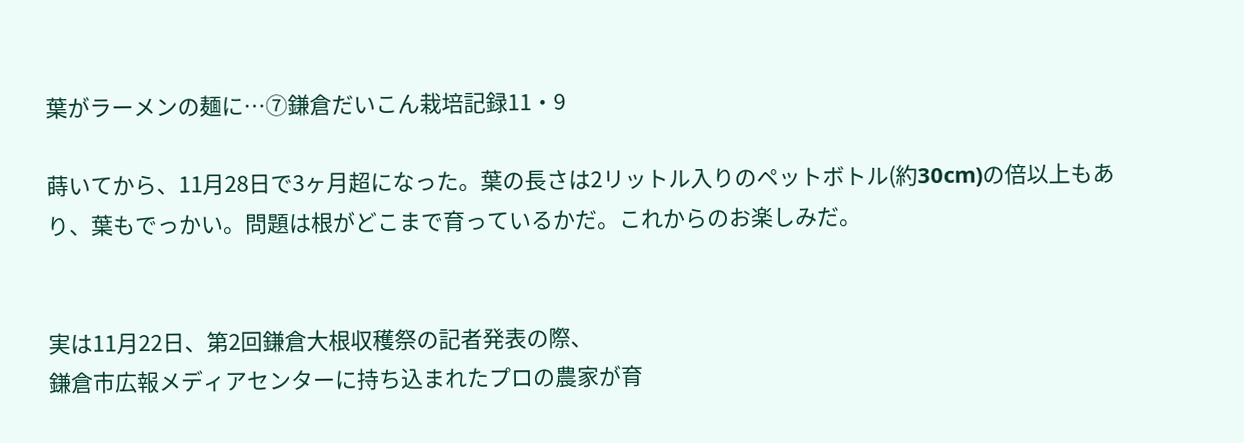葉がラーメンの麺に…⑦鎌倉だいこん栽培記録11・9

蒔いてから、11月28日で3ヶ月超になった。葉の長さは2リットル入りのペットボトル(約30cm)の倍以上もあり、葉もでっかい。問題は根がどこまで育っているかだ。これからのお楽しみだ。


実は11月22日、第2回鎌倉大根収穫祭の記者発表の際、
鎌倉市広報メディアセンターに持ち込まれたプロの農家が育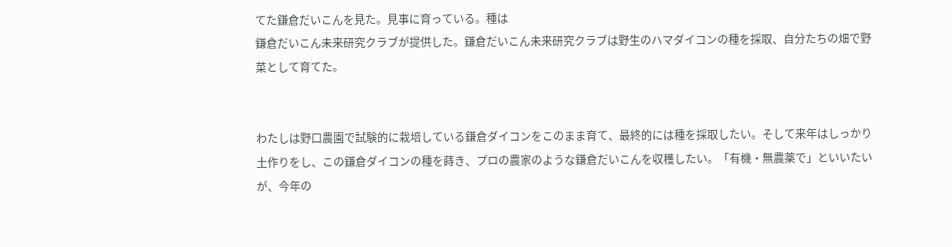てた鎌倉だいこんを見た。見事に育っている。種は
鎌倉だいこん未来研究クラブが提供した。鎌倉だいこん未来研究クラブは野生のハマダイコンの種を採取、自分たちの畑で野菜として育てた。


わたしは野口農園で試験的に栽培している鎌倉ダイコンをこのまま育て、最終的には種を採取したい。そして来年はしっかり土作りをし、この鎌倉ダイコンの種を蒔き、プロの農家のような鎌倉だいこんを収穫したい。「有機・無農薬で」といいたいが、今年の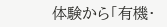体験から「有機・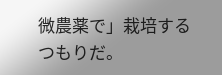微農薬で」栽培するつもりだ。